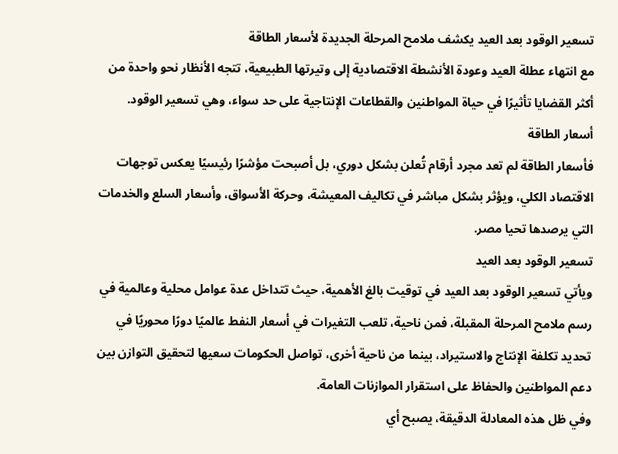تسعير الوقود بعد العيد يكشف ملامح المرحلة الجديدة لأسعار الطاقة
مع انتهاء عطلة العيد وعودة الأنشطة الاقتصادية إلى وتيرتها الطبيعية، تتجه الأنظار نحو واحدة من أكثر القضايا تأثيرًا في حياة المواطنين والقطاعات الإنتاجية على حد سواء، وهي تسعير الوقود.
أسعار الطاقة
فأسعار الطاقة لم تعد مجرد أرقام تُعلن بشكل دوري، بل أصبحت مؤشرًا رئيسيًا يعكس توجهات الاقتصاد الكلي، ويؤثر بشكل مباشر في تكاليف المعيشة، وحركة الأسواق، وأسعار السلع والخدمات التي يرصدها تحيا مصر.
تسعير الوقود بعد العيد
ويأتي تسعير الوقود بعد العيد في توقيت بالغ الأهمية، حيث تتداخل عدة عوامل محلية وعالمية في رسم ملامح المرحلة المقبلة، فمن ناحية، تلعب التغيرات في أسعار النفط عالميًا دورًا محوريًا في تحديد تكلفة الإنتاج والاستيراد، بينما من ناحية أخرى، تواصل الحكومات سعيها لتحقيق التوازن بين دعم المواطنين والحفاظ على استقرار الموازنات العامة.
وفي ظل هذه المعادلة الدقيقة، يصبح أي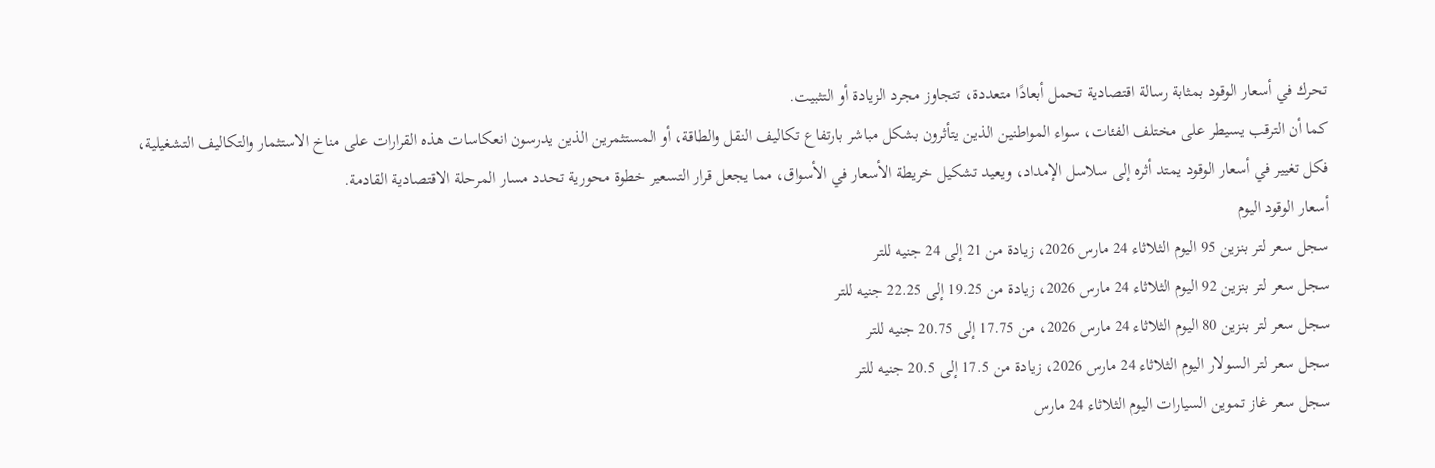تحرك في أسعار الوقود بمثابة رسالة اقتصادية تحمل أبعادًا متعددة، تتجاوز مجرد الزيادة أو التثبيت.
كما أن الترقب يسيطر على مختلف الفئات، سواء المواطنين الذين يتأثرون بشكل مباشر بارتفاع تكاليف النقل والطاقة، أو المستثمرين الذين يدرسون انعكاسات هذه القرارات على مناخ الاستثمار والتكاليف التشغيلية، فكل تغيير في أسعار الوقود يمتد أثره إلى سلاسل الإمداد، ويعيد تشكيل خريطة الأسعار في الأسواق، مما يجعل قرار التسعير خطوة محورية تحدد مسار المرحلة الاقتصادية القادمة.
أسعار الوقود اليوم
سجل سعر لتر بنزين 95 اليوم الثلاثاء 24 مارس 2026، زيادة من 21 إلى 24 جنيه للتر
سجل سعر لتر بنزين 92 اليوم الثلاثاء 24 مارس 2026، زيادة من 19.25 إلى 22.25 جنيه للتر
سجل سعر لتر بنزين 80 اليوم الثلاثاء 24 مارس 2026، من 17.75 إلى 20.75 جنيه للتر
سجل سعر لتر السولار اليوم الثلاثاء 24 مارس 2026، زيادة من 17.5 إلى 20.5 جنيه للتر
سجل سعر غاز تموين السيارات اليوم الثلاثاء 24 مارس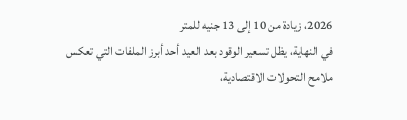2026، زيادة من 10 إلى 13 جنيه للمتر
في النهاية، يظل تسعير الوقود بعد العيد أحد أبرز الملفات التي تعكس ملامح التحولات الاقتصادية،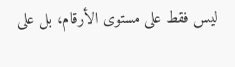ليس فقط على مستوى الأرقام، بل على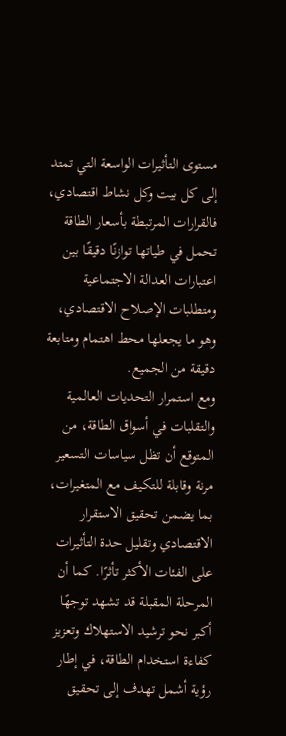مستوى التأثيرات الواسعة التي تمتد إلى كل بيت وكل نشاط اقتصادي، فالقرارات المرتبطة بأسعار الطاقة تحمل في طياتها توازنًا دقيقًا بين اعتبارات العدالة الاجتماعية ومتطلبات الإصلاح الاقتصادي، وهو ما يجعلها محط اهتمام ومتابعة دقيقة من الجميع.
ومع استمرار التحديات العالمية والتقلبات في أسواق الطاقة، من المتوقع أن تظل سياسات التسعير مرنة وقابلة للتكيف مع المتغيرات، بما يضمن تحقيق الاستقرار الاقتصادي وتقليل حدة التأثيرات على الفئات الأكثر تأثرًا. كما أن المرحلة المقبلة قد تشهد توجهًا أكبر نحو ترشيد الاستهلاك وتعزيز كفاءة استخدام الطاقة، في إطار رؤية أشمل تهدف إلى تحقيق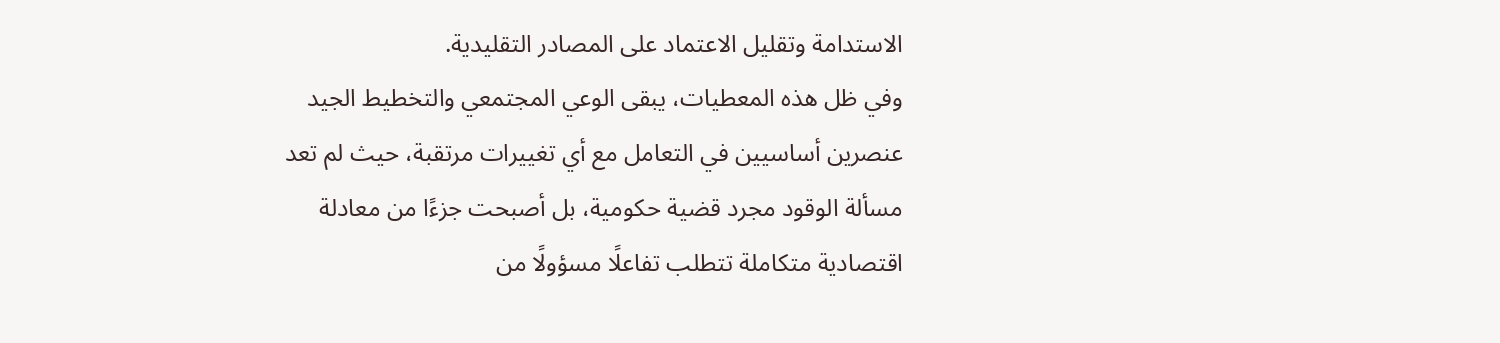الاستدامة وتقليل الاعتماد على المصادر التقليدية.
وفي ظل هذه المعطيات، يبقى الوعي المجتمعي والتخطيط الجيد عنصرين أساسيين في التعامل مع أي تغييرات مرتقبة، حيث لم تعد مسألة الوقود مجرد قضية حكومية، بل أصبحت جزءًا من معادلة اقتصادية متكاملة تتطلب تفاعلًا مسؤولًا من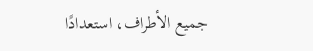جميع الأطراف، استعدادًا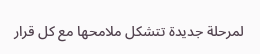لمرحلة جديدة تتشكل ملامحها مع كل قرار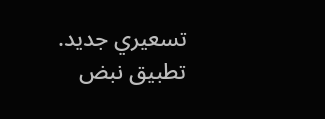تسعيري جديد.
تطبيق نبض